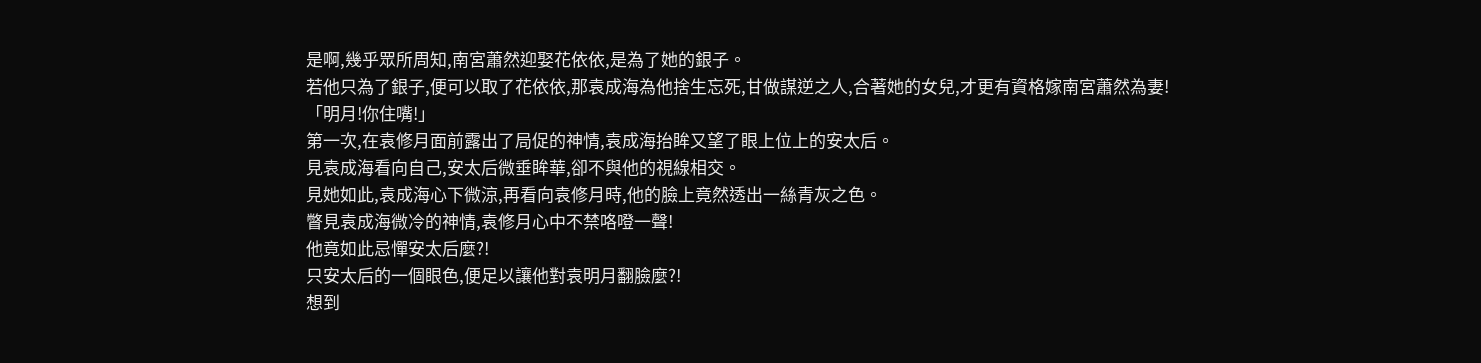是啊,幾乎眾所周知,南宮蕭然迎娶花依依,是為了她的銀子。
若他只為了銀子,便可以取了花依依,那袁成海為他捨生忘死,甘做謀逆之人,合著她的女兒,才更有資格嫁南宮蕭然為妻!
「明月!你住嘴!」
第一次,在袁修月面前露出了局促的神情,袁成海抬眸又望了眼上位上的安太后。
見袁成海看向自己,安太后微垂眸華,卻不與他的視線相交。
見她如此,袁成海心下微涼,再看向袁修月時,他的臉上竟然透出一絲青灰之色。
瞥見袁成海微冷的神情,袁修月心中不禁咯噔一聲!
他竟如此忌憚安太后麼?!
只安太后的一個眼色,便足以讓他對袁明月翻臉麼?!
想到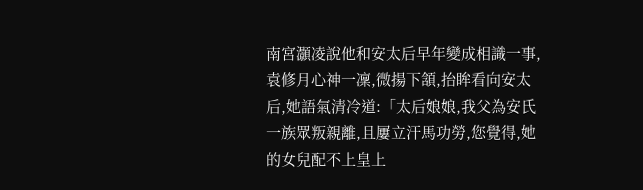南宮灝凌說他和安太后早年變成相識一事,袁修月心神一凜,微揚下頷,抬眸看向安太后,她語氣清冷道:「太后娘娘,我父為安氏一族眾叛親離,且屢立汗馬功勞,您覺得,她的女兒配不上皇上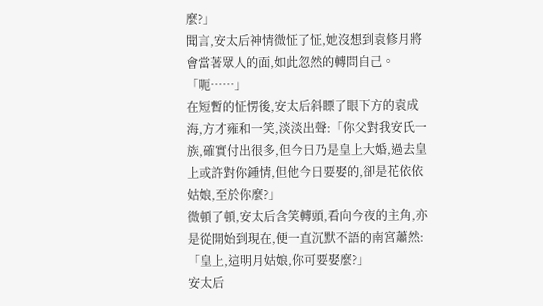麼?」
聞言,安太后神情微怔了怔,她沒想到袁修月將會當著眾人的面,如此忽然的轉問自己。
「呃……」
在短暫的怔愣後,安太后斜瞟了眼下方的袁成海,方才雍和一笑,淡淡出聲:「你父對我安氏一族,確實付出很多,但今日乃是皇上大婚,過去皇上或許對你鍾情,但他今日要娶的,卻是花依依姑娘,至於你麼?」
微頓了頓,安太后含笑轉頭,看向今夜的主角,亦是從開始到現在,便一直沉默不語的南宮蕭然:「皇上,這明月姑娘,你可要娶麼?」
安太后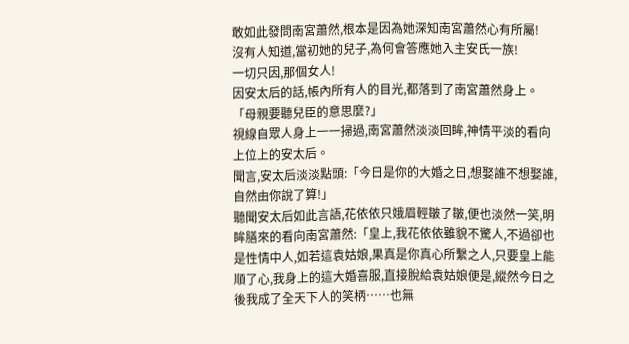敢如此發問南宮蕭然,根本是因為她深知南宮蕭然心有所屬!
沒有人知道,當初她的兒子,為何會答應她入主安氏一族!
一切只因,那個女人!
因安太后的話,帳內所有人的目光,都落到了南宮蕭然身上。
「母親要聽兒臣的意思麼?」
視線自眾人身上一一掃過,南宮蕭然淡淡回眸,神情平淡的看向上位上的安太后。
聞言,安太后淡淡點頭:「今日是你的大婚之日,想娶誰不想娶誰,自然由你說了算!」
聽聞安太后如此言語,花依依只娥眉輕皺了皺,便也淡然一笑,明眸膳來的看向南宮蕭然:「皇上,我花依依雖貌不驚人,不過卻也是性情中人,如若這袁姑娘,果真是你真心所繫之人,只要皇上能順了心,我身上的這大婚喜服,直接脫給袁姑娘便是,縱然今日之後我成了全天下人的笑柄……也無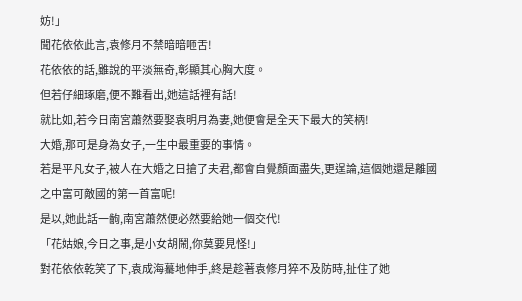妨!」
聞花依依此言,袁修月不禁暗暗咂舌!
花依依的話,雖說的平淡無奇,彰顯其心胸大度。
但若仔細琢磨,便不難看出,她這話裡有話!
就比如,若今日南宮蕭然要娶袁明月為妻,她便會是全天下最大的笑柄!
大婚,那可是身為女子,一生中最重要的事情。
若是平凡女子,被人在大婚之日搶了夫君,都會自覺顏面盡失,更逞論,這個她還是離國之中富可敵國的第一首富呢!
是以,她此話一齣,南宮蕭然便必然要給她一個交代!
「花姑娘,今日之事,是小女胡鬧,你莫要見怪!」
對花依依乾笑了下,袁成海驀地伸手,終是趁著袁修月猝不及防時,扯住了她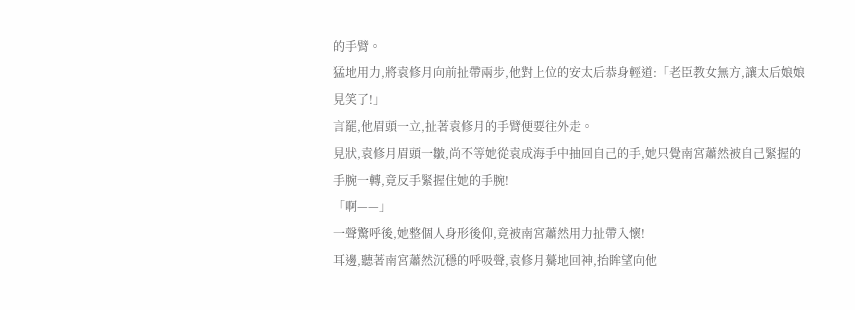的手臂。
猛地用力,將袁修月向前扯帶兩步,他對上位的安太后恭身輕道:「老臣教女無方,讓太后娘娘見笑了!」
言罷,他眉頭一立,扯著袁修月的手臂便要往外走。
見狀,袁修月眉頭一皺,尚不等她從袁成海手中抽回自己的手,她只覺南宮蕭然被自己緊握的手腕一轉,竟反手緊握住她的手腕!
「啊——」
一聲驚呼後,她整個人身形後仰,竟被南宮蕭然用力扯帶入懷!
耳邊,聽著南宮蕭然沉穩的呼吸聲,袁修月驀地回神,抬眸望向他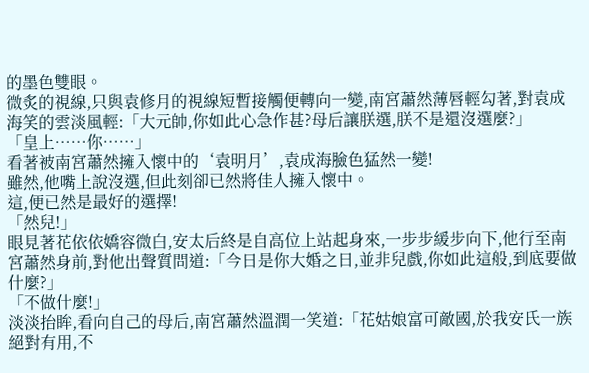的墨色雙眼。
微炙的視線,只與袁修月的視線短暫接觸便轉向一變,南宮蕭然薄唇輕勾著,對袁成海笑的雲淡風輕:「大元帥,你如此心急作甚?母后讓朕選,朕不是還沒選麼?」
「皇上……你……」
看著被南宮蕭然擁入懷中的‘袁明月’,袁成海臉色猛然一變!
雖然,他嘴上說沒選,但此刻卻已然將佳人擁入懷中。
這,便已然是最好的選擇!
「然兒!」
眼見著花依依嬌容微白,安太后終是自高位上站起身來,一步步緩步向下,他行至南宮蕭然身前,對他出聲質問道:「今日是你大婚之日,並非兒戲,你如此這般,到底要做什麼?」
「不做什麼!」
淡淡抬眸,看向自己的母后,南宮蕭然溫潤一笑道:「花姑娘富可敵國,於我安氏一族絕對有用,不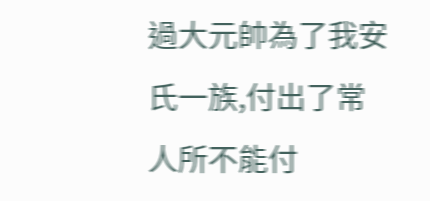過大元帥為了我安氏一族,付出了常人所不能付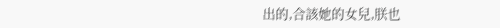出的,合該她的女兒,朕也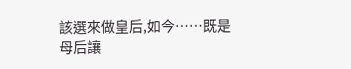該選來做皇后,如今……既是母后讓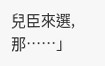兒臣來選,那……」